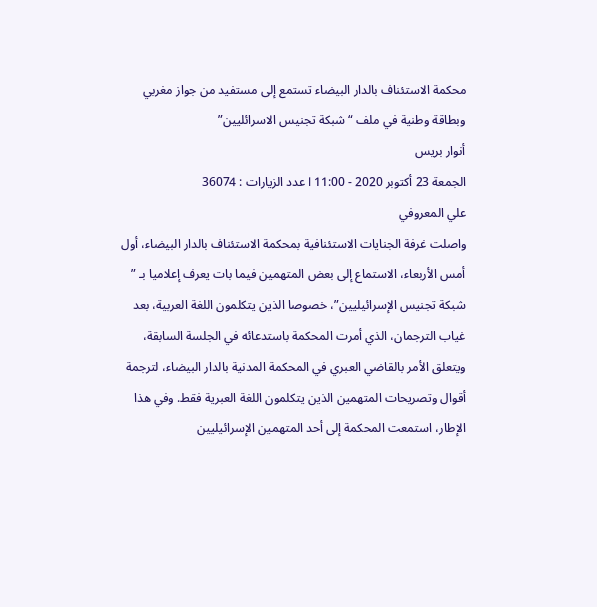محكمة الاستئناف بالدار البيضاء تستمع إلى مستفيد من جواز مغربي وبطاقة وطنية في ملف “شبكة تجنيس الاسرائليين”
أنوار بريس
الجمعة 23 أكتوبر 2020 - 11:00 l عدد الزيارات : 36074
علي المعروفي
واصلت غرفة الجنايات الاستئنافية بمحكمة الاستئناف بالدار البيضاء، أول أمس الأربعاء، الاستماع إلى بعض المتهمين فيما بات يعرف إعلاميا بـ ” شبكة تجنيس الإسرائيليين”، خصوصا الذين يتكلمون اللغة العربية، بعد غياب الترجمان، الذي أمرت المحكمة باستدعائه في الجلسة السابقة، ويتعلق الأمر بالقاضي العبري في المحكمة المدنية بالدار البيضاء، لترجمة أقوال وتصريحات المتهمين الذين يتكلمون اللغة العبرية فقط. وفي هذا الإطار، استمعت المحكمة إلى أحد المتهمين الإسرائيليين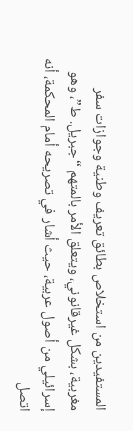المستفيدين من استخلاص بطائق تعريف وطنية وجوازات سفر مغربية، بشكل غيرقانوني، ويتعلق الأمر بالمتهم “جبريل. ط”، وهو إسرائيلي من أصول عربية، حيث أشار في تصريحه أمام المحكمة، أنه اتصل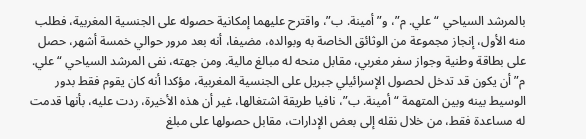بالمرشد السياحي “علي. م”، و”أمينة. ب”، واقترح عليهما إمكانية حصوله على الجنسية المغربية، فطلب منه الأول، إنجاز مجموعة من الوثائق الخاصة به وبوالده، مضيفا، أنه بعد مرور حوالي خمسة أشهر، حصل على بطاقة وطنية وجواز سفر مغربي، مقابل منحه له مبالغ مالية. ومن جهته، نفى المرشد السياحي “علي. م” أن يكون قد تدخل لحصول الإسرائيلي جبريل على الجنسية المغربية، مؤكدا أنه كان يقوم فقط بدور الوسيط بينه وبين المتهمة “أمينة. ب”، نافيا طريقة اشتغالها، غير أن هذه الأخيرة، ردت عليه، بأنها قدمت له مساعدة فقط، من خلال نقله إلى بعض الإدارات، مقابل حصولها على مبلغ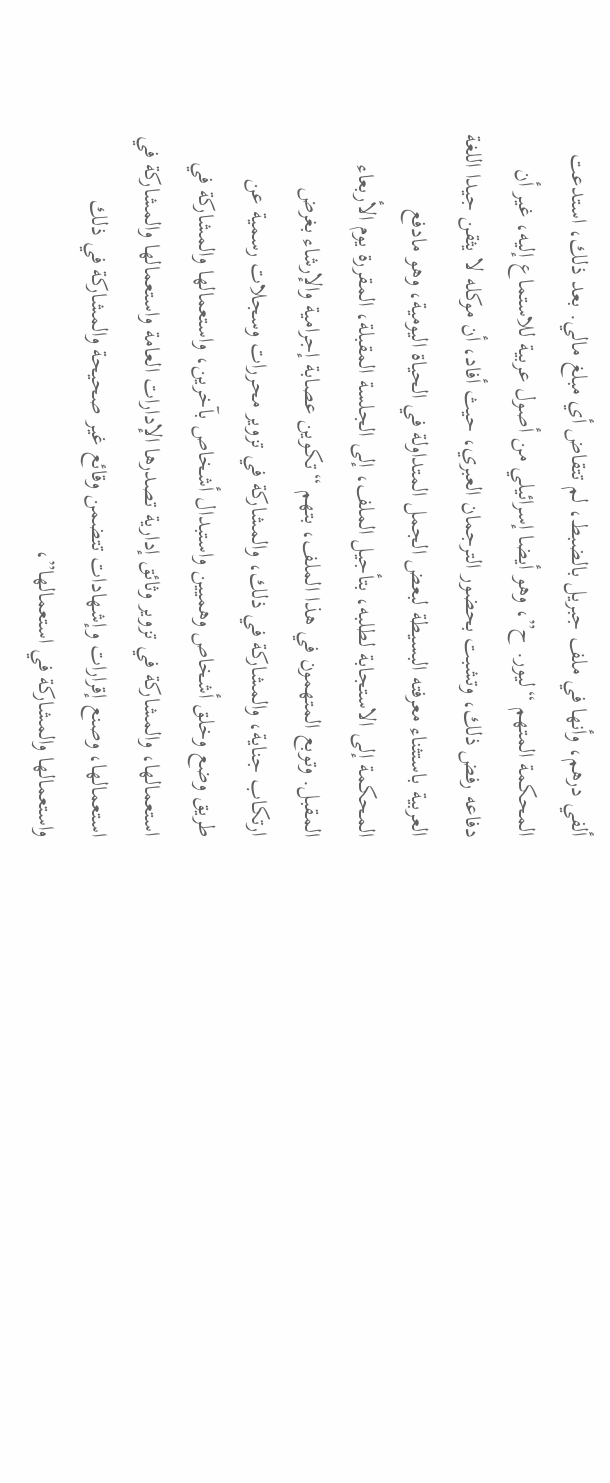ألفي درهم، وأنها في ملف جبريل بالضبط، لم تتقاض أي مبلغ مالي. بعد ذلك، استدعت المحكمة المتهم “ليور. ح”، وهو أيضا إسرائيلي من أصول عربية للاستماع إليه، غير أن دفاعه رفض ذلك، وتشبت بحضور الترجمان العبري، حيث أفاد، أن موكله لا يثقن جيدا اللغة العربية باستثناء معرفته البسيطة لبعض الجمل المتداولة في الحياة اليومية، وهو مادفع المحكمة إلى الاستجابة لطلبه، بتأجيل الملف، إلى الجلسة المقبلة، المقررة يوم الأربعاء المقبل. وتوبع المتهمون في هذا الملف، بتهم “تكوين عصابة إجرامية والإرشاء بغرض ارتكاب جناية، والمشاركة في ذلك، والمشاركة في تزوير محررات وسجلات رسمية عن طريق وضع وخلق أشخاص وهميين واستبدال أشخاص بآخرين، واستعمالها والمشاركة في استعمالها، والمشاركة في تزوير وثائق إدارية تصدرها الإدارات العامة واستعمالها والمشاركة في استعمالها، وصنع إقرارات وإشهادات تتضمن وقائع غير صحيحة والمشاركة في ذلك واستعمالها والمشاركة في استعمالها”،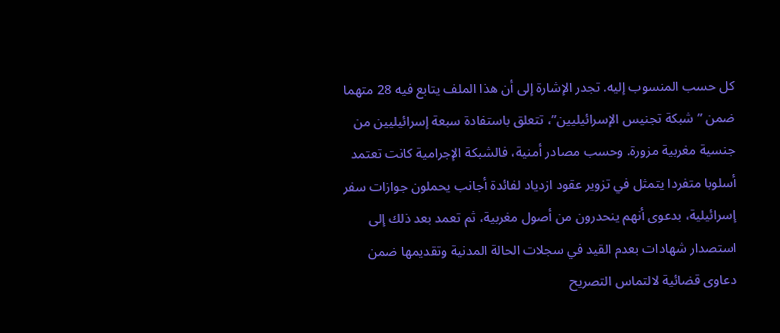كل حسب المنسوب إليه. تجدر الإشارة إلى أن هذا الملف يتابع فيه 28 متهما ضمن ” شبكة تجنيس الإسرائيليين”، تتعلق باستفادة سبعة إسرائيليين من جنسية مغربية مزورة. وحسب مصادر أمنية، فالشبكة الإجرامية كانت تعتمد أسلوبا متفردا يتمثل في تزوير عقود ازدياد لفائدة أجانب يحملون جوازات سفر إسرائيلية، بدعوى أنهم ينحدرون من أصول مغربية، ثم تعمد بعد ذلك إلى استصدار شهادات بعدم القيد في سجلات الحالة المدنية وتقديمها ضمن دعاوى قضائية لالتماس التصريح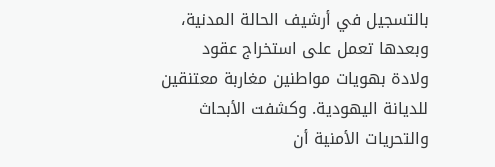بالتسجيل في أرشيف الحالة المدنية، وبعدها تعمل على استخراج عقود ولادة بهويات مواطنين مغاربة معتنقين للديانة اليهودية. وكشفت الأبحاث والتحريات الأمنية أن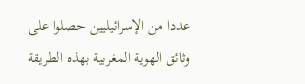عددا من الإسرائيليين حصلوا على وثائق الهوية المغربية بهذه الطريقة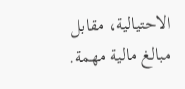الاحتيالية، مقابل مبالغ مالية مهمة.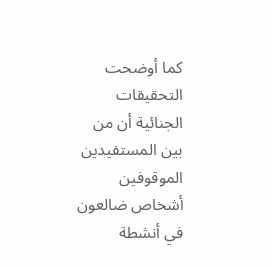كما أوضحت التحقيقات الجنائية أن من بين المستفيدين الموقوفين أشخاص ضالعون في أنشطة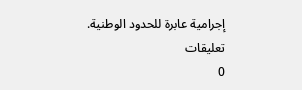إجرامية عابرة للحدود الوطنية.
تعليقات
0